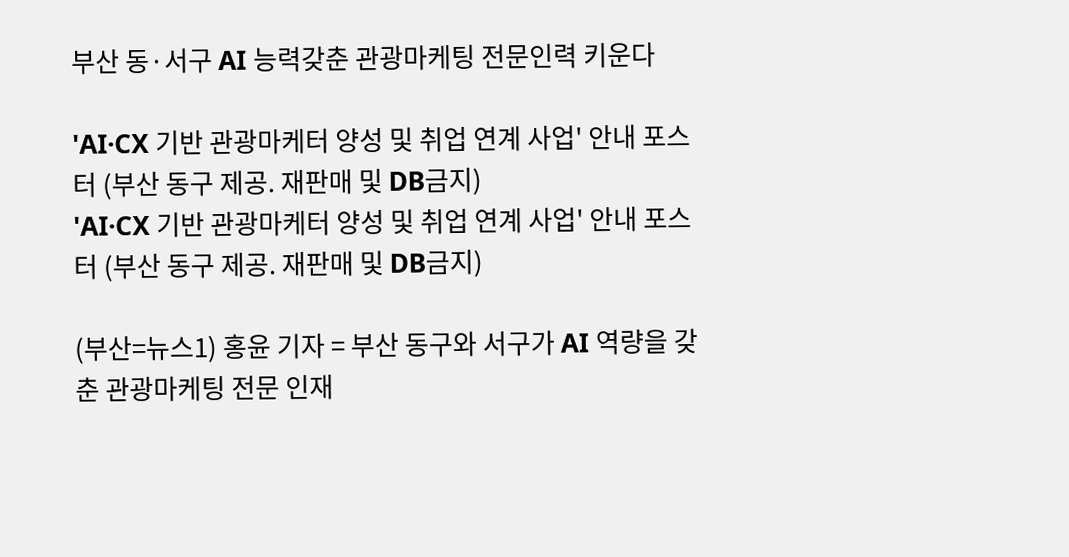부산 동·서구 AI 능력갖춘 관광마케팅 전문인력 키운다

'AI·CX 기반 관광마케터 양성 및 취업 연계 사업' 안내 포스터 (부산 동구 제공. 재판매 및 DB금지)
'AI·CX 기반 관광마케터 양성 및 취업 연계 사업' 안내 포스터 (부산 동구 제공. 재판매 및 DB금지)

(부산=뉴스1) 홍윤 기자 = 부산 동구와 서구가 AI 역량을 갖춘 관광마케팅 전문 인재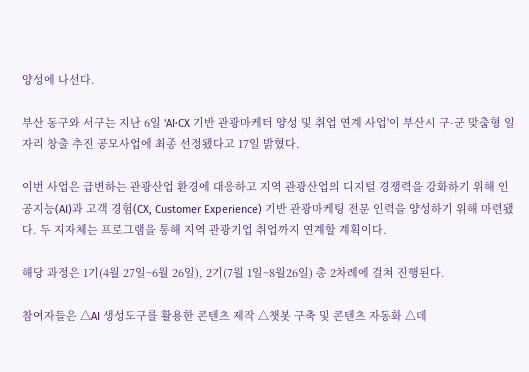양성에 나선다.

부산 동구와 서구는 지난 6일 'AI·CX 기반 관광마케터 양성 및 취업 연계 사업'이 부산시 구·군 맞춤형 일자리 창출 추진 공모사업에 최종 선정됐다고 17일 밝혔다.

이번 사업은 급변하는 관광산업 환경에 대응하고 지역 관광산업의 디지털 경쟁력을 강화하기 위해 인공지능(AI)과 고객 경험(CX, Customer Experience) 기반 관광마케팅 전문 인력을 양성하기 위해 마련됐다. 두 지자체는 프로그램을 통해 지역 관광기업 취업까지 연계할 계획이다.

해당 과정은 1기(4월 27일~6월 26일), 2기(7월 1일~8월26일) 총 2차례에 걸쳐 진행된다.

참여자들은 △AI 생성도구를 활용한 콘텐츠 제작 △챗봇 구축 및 콘텐츠 자동화 △데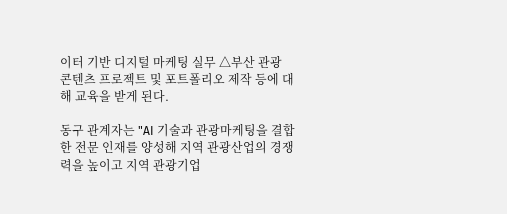이터 기반 디지털 마케팅 실무 △부산 관광 콘텐츠 프로젝트 및 포트폴리오 제작 등에 대해 교육을 받게 된다.

동구 관계자는 "AI 기술과 관광마케팅을 결합한 전문 인재를 양성해 지역 관광산업의 경쟁력을 높이고 지역 관광기업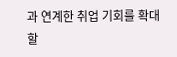과 연계한 취업 기회를 확대할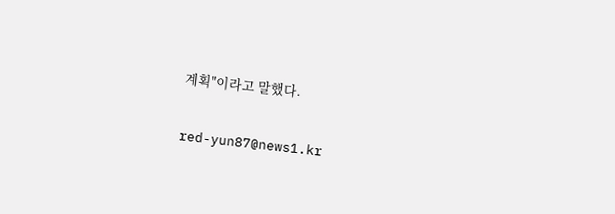계획"이라고 말했다.

red-yun87@news1.kr